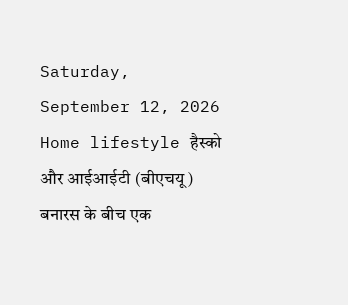Saturday, September 12, 2026
Home lifestyle हैस्को और आईआईटी (बीएचयू) बनारस के बीच एक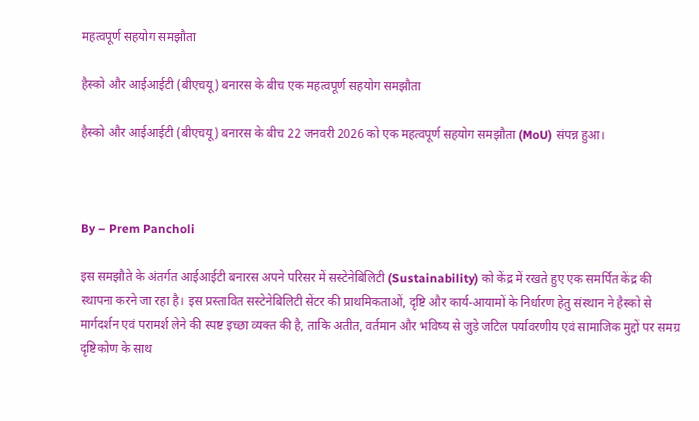महत्वपूर्ण सहयोग समझौता

हैस्को और आईआईटी (बीएचयू) बनारस के बीच एक महत्वपूर्ण सहयोग समझौता

हैस्को और आईआईटी (बीएचयू) बनारस के बीच 22 जनवरी 2026 को एक महत्वपूर्ण सहयोग समझौता (MoU) संपन्न हुआ।



By – Prem Pancholi

इस समझौते के अंतर्गत आईआईटी बनारस अपने परिसर में सस्टेनेबिलिटी (Sustainability) को केंद्र में रखते हुए एक समर्पित केंद्र की स्थापना करने जा रहा है। इस प्रस्तावित सस्टेनेबिलिटी सेंटर की प्राथमिकताओं, दृष्टि और कार्य-आयामों के निर्धारण हेतु संस्थान ने हैस्को से मार्गदर्शन एवं परामर्श लेने की स्पष्ट इच्छा व्यक्त की है, ताकि अतीत, वर्तमान और भविष्य से जुड़े जटिल पर्यावरणीय एवं सामाजिक मुद्दों पर समग्र दृष्टिकोण के साथ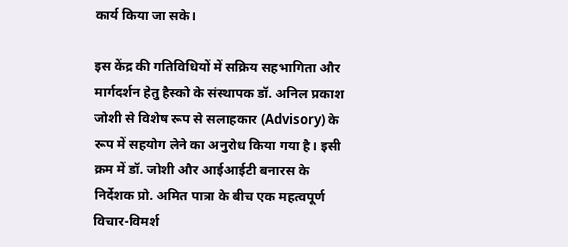कार्य किया जा सके।

इस केंद्र की गतिविधियों में सक्रिय सहभागिता और मार्गदर्शन हेतु हैस्को के संस्थापक डॉ. अनिल प्रकाश जोशी से विशेष रूप से सलाहकार (Advisory) के रूप में सहयोग लेने का अनुरोध किया गया है। इसी क्रम में डॉ. जोशी और आईआईटी बनारस के निर्देशक प्रो. अमित पात्रा के बीच एक महत्वपूर्ण विचार-विमर्श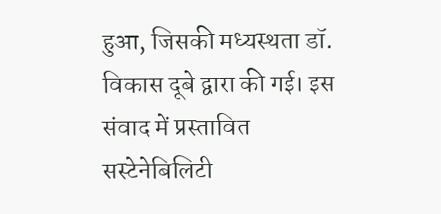हुआ, जिसकी मध्यस्थता डॉ. विकास दूबे द्वारा की गई। इस संवाद में प्रस्तावित सस्टेनेबिलिटी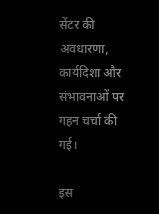सेंटर की अवधारणा, कार्यदिशा और संभावनाओं पर गहन चर्चा की गई।

इस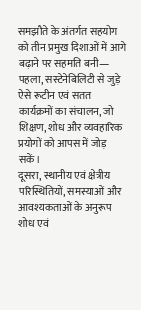समझौते के अंतर्गत सहयोग को तीन प्रमुख दिशाओं में आगे बढ़ाने पर सहमति बनी—
पहला, सस्टेनेबिलिटी से जुड़े ऐसे रूटीन एवं सतत कार्यक्रमों का संचालन, जो शिक्षण, शोध और व्यवहारिक प्रयोगों को आपस में जोड़ सकें।
दूसरा, स्थानीय एवं क्षेत्रीय परिस्थितियों, समस्याओं और आवश्यकताओं के अनुरूप शोध एवं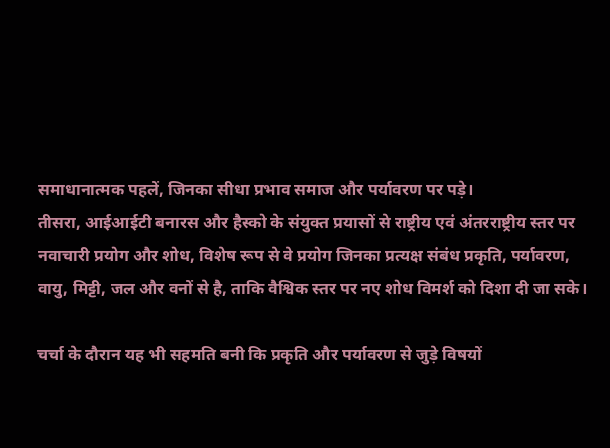समाधानात्मक पहलें, जिनका सीधा प्रभाव समाज और पर्यावरण पर पड़े।
तीसरा, आईआईटी बनारस और हैस्को के संयुक्त प्रयासों से राष्ट्रीय एवं अंतरराष्ट्रीय स्तर पर नवाचारी प्रयोग और शोध, विशेष रूप से वे प्रयोग जिनका प्रत्यक्ष संबंध प्रकृति, पर्यावरण, वायु, मिट्टी, जल और वनों से है, ताकि वैश्विक स्तर पर नए शोध विमर्श को दिशा दी जा सके।

चर्चा के दौरान यह भी सहमति बनी कि प्रकृति और पर्यावरण से जुड़े विषयों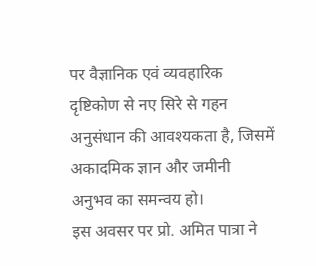पर वैज्ञानिक एवं व्यवहारिक दृष्टिकोण से नए सिरे से गहन अनुसंधान की आवश्यकता है, जिसमें अकादमिक ज्ञान और जमीनी अनुभव का समन्वय हो।
इस अवसर पर प्रो. अमित पात्रा ने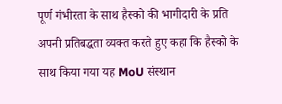पूर्ण गंभीरता के साथ हैस्को की भागीदारी के प्रति अपनी प्रतिबद्धता व्यक्त करते हुए कहा कि हैस्को के साथ किया गया यह MoU संस्थान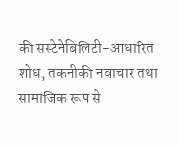की सस्टेनेबिलिटी-आधारित शोध, तकनीकी नवाचार तथा सामाजिक रूप से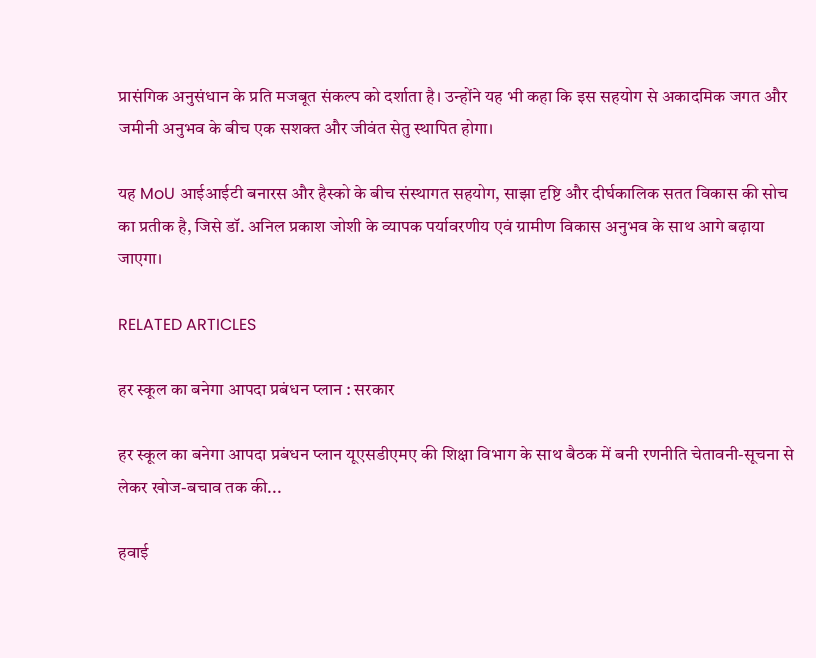प्रासंगिक अनुसंधान के प्रति मजबूत संकल्प को दर्शाता है। उन्होंने यह भी कहा कि इस सहयोग से अकादमिक जगत और जमीनी अनुभव के बीच एक सशक्त और जीवंत सेतु स्थापित होगा।

यह MoU आईआईटी बनारस और हैस्को के बीच संस्थागत सहयोग, साझा दृष्टि और दीर्घकालिक सतत विकास की सोच का प्रतीक है, जिसे डॉ. अनिल प्रकाश जोशी के व्यापक पर्यावरणीय एवं ग्रामीण विकास अनुभव के साथ आगे बढ़ाया जाएगा।

RELATED ARTICLES

हर स्कूल का बनेगा आपदा प्रबंधन प्लान : सरकार

हर स्कूल का बनेगा आपदा प्रबंधन प्लान यूएसडीएमए की शिक्षा विभाग के साथ बैठक में बनी रणनीति चेतावनी-सूचना से लेकर खोज-बचाव तक की...

हवाई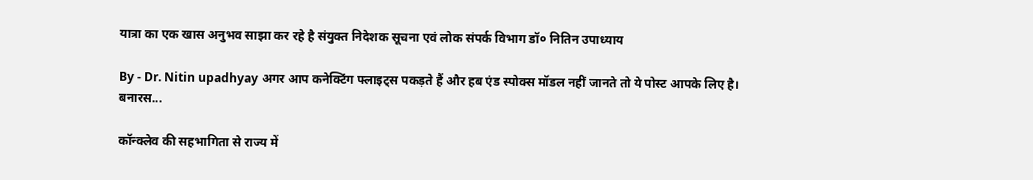यात्रा का एक खास अनुभव साझा कर रहे है संयुक्त निदेशक सूचना एवं लोक संपर्क विभाग डॉ० नितिन उपाध्याय

By - Dr. Nitin upadhyay अगर आप कनेक्टिंग फ्लाइट्स पकड़ते हैं और हब एंड स्पोक्स मॉडल नहीं जानते तो ये पोस्ट आपके लिए है। बनारस...

कॉन्क्लेव की सहभागिता से राज्य में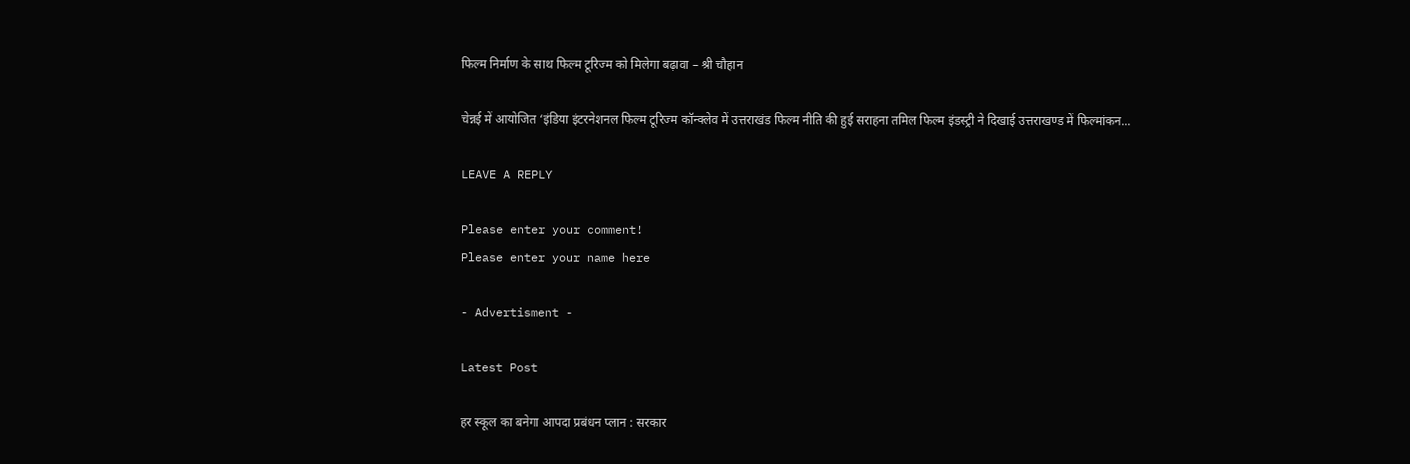फिल्म निर्माण के साथ फिल्म टूरिज्म को मिलेगा बढ़ावा – श्री चौहान

चेन्नई में आयोजित ‘इंडिया इंटरनेशनल फिल्म टूरिज्म कॉन्क्लेव में उत्तराखंड फिल्म नीति की हुई सराहना तमिल फिल्म इंडस्ट्री ने दिखाई उत्तराखण्ड में फिल्मांकन...

LEAVE A REPLY

Please enter your comment!
Please enter your name here

- Advertisment -

Latest Post

हर स्कूल का बनेगा आपदा प्रबंधन प्लान : सरकार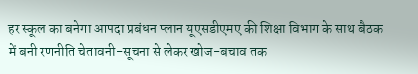हर स्कूल का बनेगा आपदा प्रबंधन प्लान यूएसडीएमए की शिक्षा विभाग के साथ बैठक में बनी रणनीति चेतावनी-सूचना से लेकर खोज-बचाव तक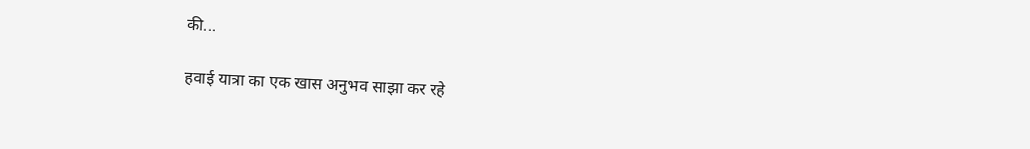की...

हवाई यात्रा का एक खास अनुभव साझा कर रहे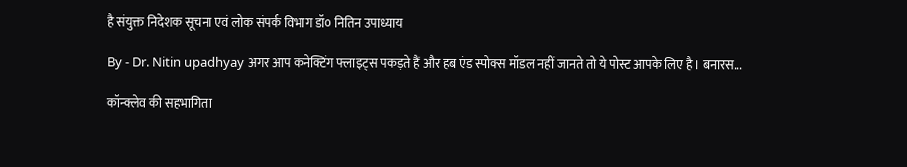है संयुक्त निदेशक सूचना एवं लोक संपर्क विभाग डॉ० नितिन उपाध्याय

By - Dr. Nitin upadhyay अगर आप कनेक्टिंग फ्लाइट्स पकड़ते हैं और हब एंड स्पोक्स मॉडल नहीं जानते तो ये पोस्ट आपके लिए है। बनारस...

कॉन्क्लेव की सहभागिता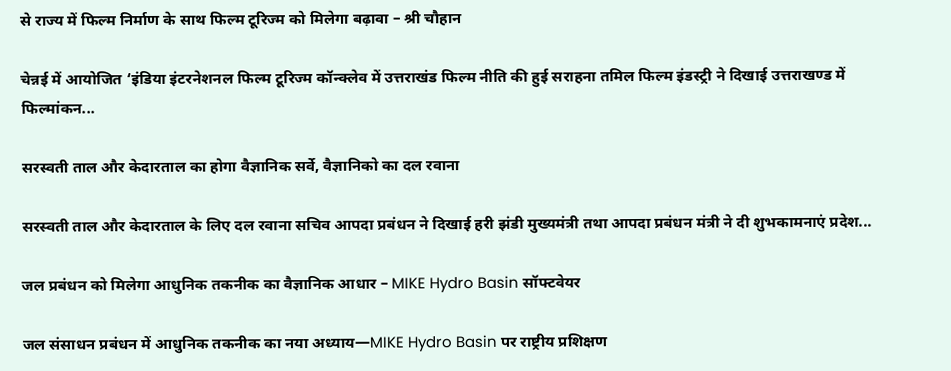से राज्य में फिल्म निर्माण के साथ फिल्म टूरिज्म को मिलेगा बढ़ावा – श्री चौहान

चेन्नई में आयोजित ‘इंडिया इंटरनेशनल फिल्म टूरिज्म कॉन्क्लेव में उत्तराखंड फिल्म नीति की हुई सराहना तमिल फिल्म इंडस्ट्री ने दिखाई उत्तराखण्ड में फिल्मांकन...

सरस्वती ताल और केदारताल का होगा वैज्ञानिक सर्वे, वैज्ञानिको का दल रवाना

सरस्वती ताल और केदारताल के लिए दल रवाना सचिव आपदा प्रबंधन ने दिखाई हरी झंडी मुख्यमंत्री तथा आपदा प्रबंधन मंत्री ने दी शुभकामनाएं प्रदेश...

जल प्रबंधन को मिलेगा आधुनिक तकनीक का वैज्ञानिक आधार – MIKE Hydro Basin सॉफ्टवेयर

जल संसाधन प्रबंधन में आधुनिक तकनीक का नया अध्याय—MIKE Hydro Basin पर राष्ट्रीय प्रशिक्षण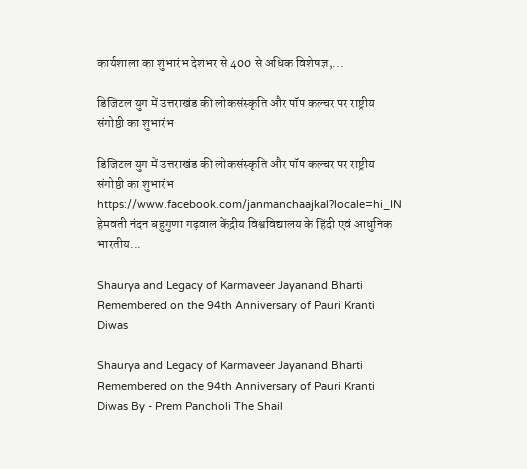कार्यशाला का शुभारंभ देशभर से 400 से अधिक विशेषज्ञ,...

डिजिटल युग में उत्तराखंड की लोकसंस्कृति और पॉप कल्चर पर राष्ट्रीय संगोष्ठी का शुभारंभ

डिजिटल युग में उत्तराखंड की लोकसंस्कृति और पॉप कल्चर पर राष्ट्रीय संगोष्ठी का शुभारंभ https://www.facebook.com/janmanchaajkal?locale=hi_IN हेमवती नंदन बहुगुणा गढ़वाल केंद्रीय विश्वविद्यालय के हिंदी एवं आधुनिक भारतीय...

Shaurya and Legacy of Karmaveer Jayanand Bharti Remembered on the 94th Anniversary of Pauri Kranti Diwas

Shaurya and Legacy of Karmaveer Jayanand Bharti Remembered on the 94th Anniversary of Pauri Kranti Diwas By - Prem Pancholi The Shail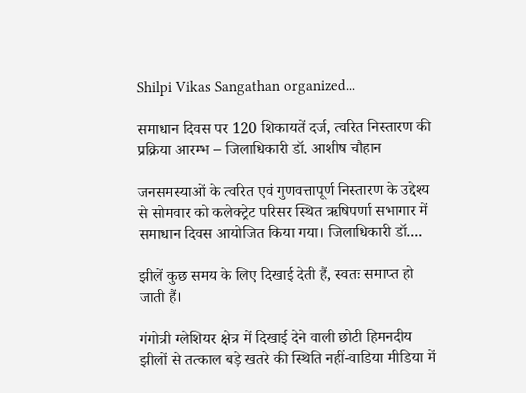Shilpi Vikas Sangathan organized...

समाधान दिवस पर 120 शिकायतें दर्ज, त्वरित निस्तारण की प्रक्रिया आरम्भ – जिलाधिकारी डॉ. आशीष चौहान

जनसमस्याओं के त्वरित एवं गुणवत्तापूर्ण निस्तारण के उद्देश्य से सोमवार को कलेक्ट्रेट परिसर स्थित ऋषिपर्णा सभागार में समाधान दिवस आयोजित किया गया। जिलाधिकारी डॉ....

झीलें कुछ समय के लिए दिखाई देती हैं, स्वतः समाप्त हो जाती हैं।

गंगोत्री ग्लेशियर क्षेत्र में दिखाई देने वाली छोटी हिमनदीय झीलों से तत्काल बड़े खतरे की स्थिति नहीं-वाडिया मीडिया में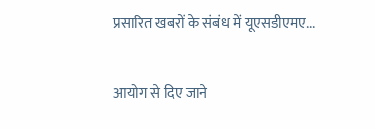प्रसारित खबरों के संबंध में यूएसडीएमए...

आयोग से दिए जाने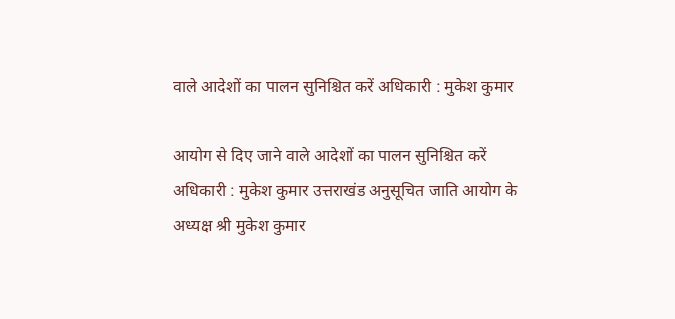वाले आदेशों का पालन सुनिश्चित करें अधिकारी : मुकेश कुमार

आयोग से दिए जाने वाले आदेशों का पालन सुनिश्चित करें अधिकारी : मुकेश कुमार उत्तराखंड अनुसूचित जाति आयोग के अध्यक्ष श्री मुकेश कुमार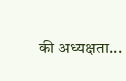की अध्यक्षता...